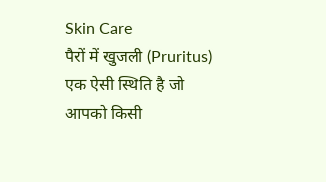Skin Care
पैरों में खुजली (Pruritus) एक ऐसी स्थिति है जो आपको किसी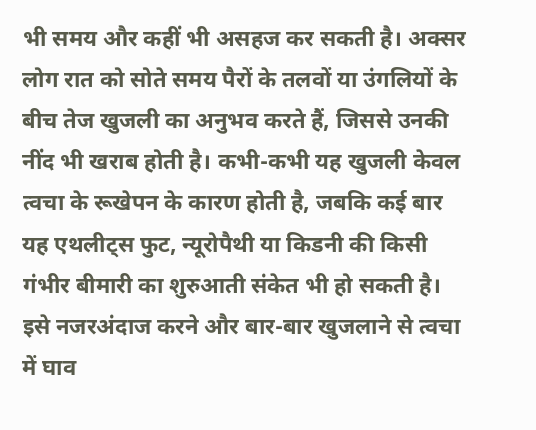भी समय और कहीं भी असहज कर सकती है। अक्सर लोग रात को सोते समय पैरों के तलवों या उंगलियों के बीच तेज खुजली का अनुभव करते हैं, जिससे उनकी नींद भी खराब होती है। कभी-कभी यह खुजली केवल त्वचा के रूखेपन के कारण होती है, जबकि कई बार यह एथलीट्स फुट, न्यूरोपैथी या किडनी की किसी गंभीर बीमारी का शुरुआती संकेत भी हो सकती है। इसे नजरअंदाज करने और बार-बार खुजलाने से त्वचा में घाव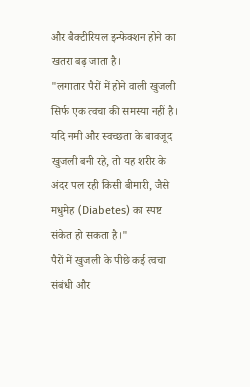और बैक्टीरियल इन्फेक्शन होने का खतरा बढ़ जाता है।
"लगातार पैरों में होने वाली खुजली सिर्फ एक त्वचा की समस्या नहीं है। यदि नमी और स्वच्छता के बावजूद खुजली बनी रहे, तो यह शरीर के अंदर पल रही किसी बीमारी, जैसे मधुमेह (Diabetes) का स्पष्ट संकेत हो सकता है।"
पैरों में खुजली के पीछे कई त्वचा संबंधी और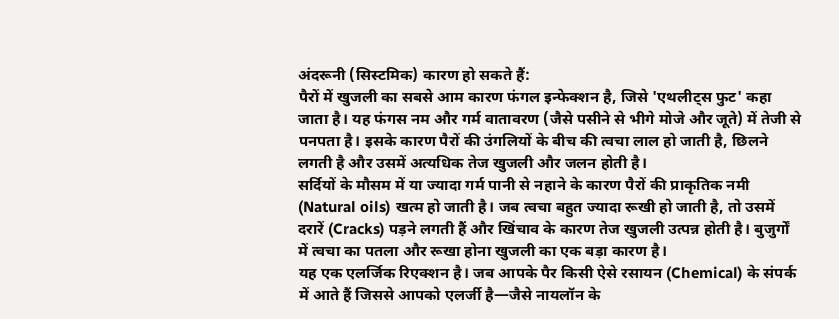अंदरूनी (सिस्टमिक) कारण हो सकते हैं:
पैरों में खुजली का सबसे आम कारण फंगल इन्फेक्शन है, जिसे 'एथलीट्स फुट' कहा जाता है। यह फंगस नम और गर्म वातावरण (जैसे पसीने से भीगे मोजे और जूते) में तेजी से पनपता है। इसके कारण पैरों की उंगलियों के बीच की त्वचा लाल हो जाती है, छिलने लगती है और उसमें अत्यधिक तेज खुजली और जलन होती है।
सर्दियों के मौसम में या ज्यादा गर्म पानी से नहाने के कारण पैरों की प्राकृतिक नमी (Natural oils) खत्म हो जाती है। जब त्वचा बहुत ज्यादा रूखी हो जाती है, तो उसमें दरारें (Cracks) पड़ने लगती हैं और खिंचाव के कारण तेज खुजली उत्पन्न होती है। बुजुर्गों में त्वचा का पतला और रूखा होना खुजली का एक बड़ा कारण है।
यह एक एलर्जिक रिएक्शन है। जब आपके पैर किसी ऐसे रसायन (Chemical) के संपर्क में आते हैं जिससे आपको एलर्जी है—जैसे नायलॉन के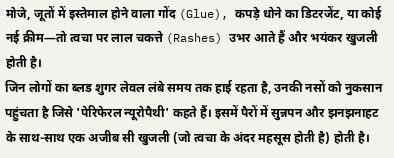मोजे, जूतों में इस्तेमाल होने वाला गोंद (Glue), कपड़े धोने का डिटरजेंट, या कोई नई क्रीम—तो त्वचा पर लाल चकत्ते (Rashes) उभर आते हैं और भयंकर खुजली होती है।
जिन लोगों का ब्लड शुगर लेवल लंबे समय तक हाई रहता है, उनकी नसों को नुकसान पहुंचता है जिसे 'पेरिफेरल न्यूरोपैथी' कहते हैं। इसमें पैरों में सुन्नपन और झनझनाहट के साथ-साथ एक अजीब सी खुजली (जो त्वचा के अंदर महसूस होती है) होती है।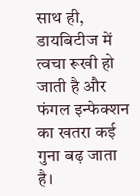साथ ही, डायबिटीज में त्वचा रूखी हो जाती है और फंगल इन्फेक्शन का खतरा कई गुना बढ़ जाता है।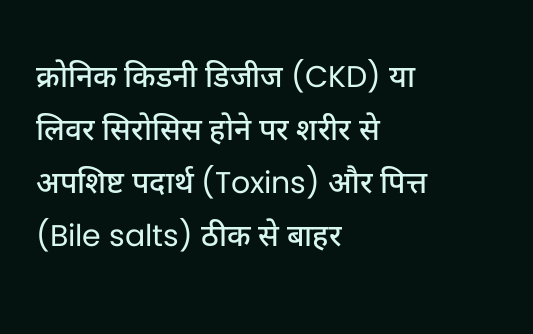क्रोनिक किडनी डिजीज (CKD) या लिवर सिरोसिस होने पर शरीर से अपशिष्ट पदार्थ (Toxins) और पित्त (Bile salts) ठीक से बाहर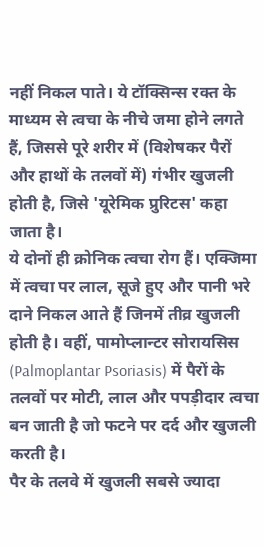नहीं निकल पाते। ये टॉक्सिन्स रक्त के माध्यम से त्वचा के नीचे जमा होने लगते हैं, जिससे पूरे शरीर में (विशेषकर पैरों और हाथों के तलवों में) गंभीर खुजली होती है, जिसे 'यूरेमिक प्रुरिटस' कहा जाता है।
ये दोनों ही क्रोनिक त्वचा रोग हैं। एक्जिमा में त्वचा पर लाल, सूजे हुए और पानी भरे दाने निकल आते हैं जिनमें तीव्र खुजली होती है। वहीं, पामोप्लान्टर सोरायसिस (Palmoplantar Psoriasis) में पैरों के तलवों पर मोटी, लाल और पपड़ीदार त्वचा बन जाती है जो फटने पर दर्द और खुजली करती है।
पैर के तलवे में खुजली सबसे ज्यादा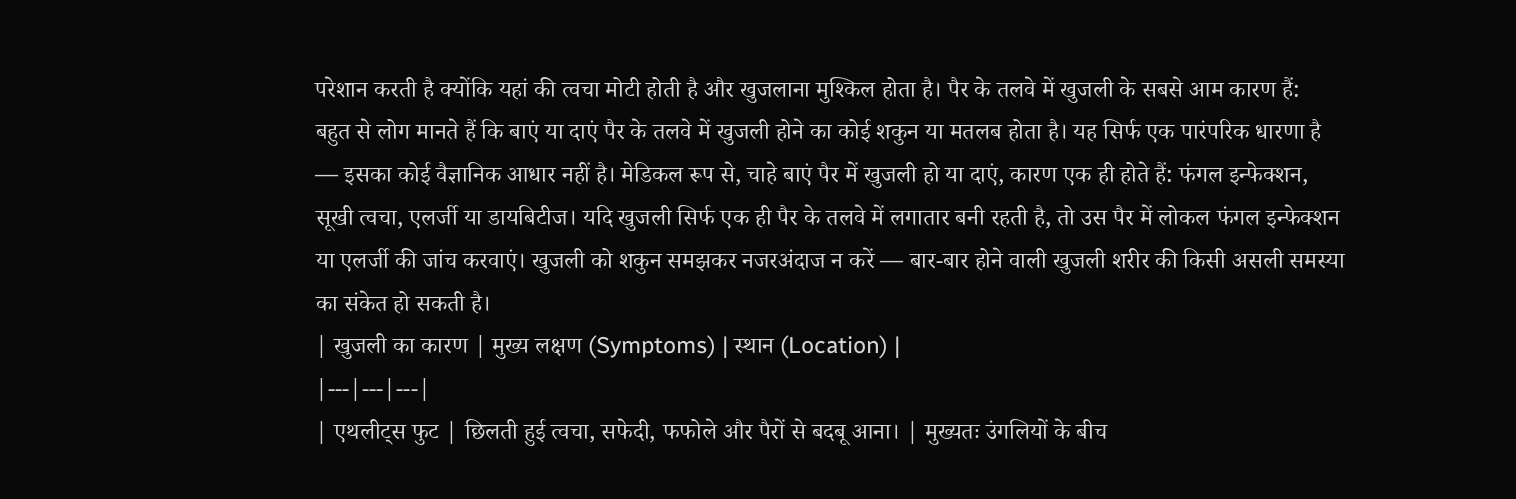परेशान करती है क्योंकि यहां की त्वचा मोटी होती है और खुजलाना मुश्किल होता है। पैर के तलवे में खुजली के सबसे आम कारण हैं:
बहुत से लोग मानते हैं कि बाएं या दाएं पैर के तलवे में खुजली होने का कोई शकुन या मतलब होता है। यह सिर्फ एक पारंपरिक धारणा है — इसका कोई वैज्ञानिक आधार नहीं है। मेडिकल रूप से, चाहे बाएं पैर में खुजली हो या दाएं, कारण एक ही होते हैं: फंगल इन्फेक्शन, सूखी त्वचा, एलर्जी या डायबिटीज। यदि खुजली सिर्फ एक ही पैर के तलवे में लगातार बनी रहती है, तो उस पैर में लोकल फंगल इन्फेक्शन या एलर्जी की जांच करवाएं। खुजली को शकुन समझकर नजरअंदाज न करें — बार-बार होने वाली खुजली शरीर की किसी असली समस्या का संकेत हो सकती है।
| खुजली का कारण | मुख्य लक्षण (Symptoms) | स्थान (Location) |
|---|---|---|
| एथलीट्स फुट | छिलती हुई त्वचा, सफेदी, फफोले और पैरों से बदबू आना। | मुख्यतः उंगलियों के बीच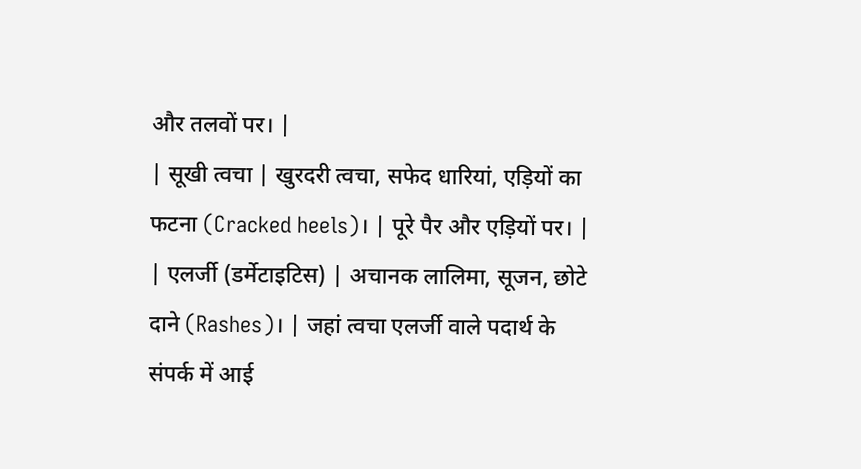और तलवों पर। |
| सूखी त्वचा | खुरदरी त्वचा, सफेद धारियां, एड़ियों का फटना (Cracked heels)। | पूरे पैर और एड़ियों पर। |
| एलर्जी (डर्मेटाइटिस) | अचानक लालिमा, सूजन, छोटे दाने (Rashes)। | जहां त्वचा एलर्जी वाले पदार्थ के संपर्क में आई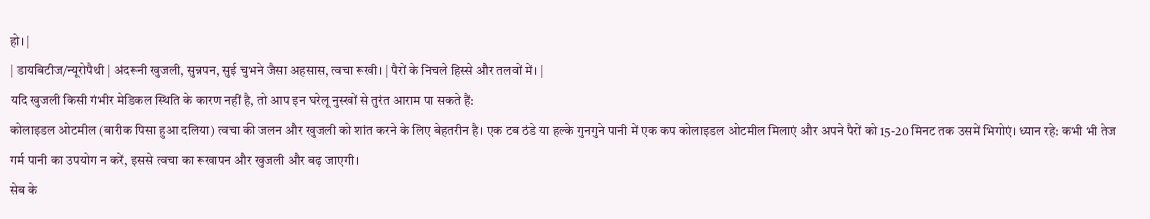हो। |
| डायबिटीज/न्यूरोपैथी | अंदरूनी खुजली, सुन्नपन, सुई चुभने जैसा अहसास, त्वचा रूखी। | पैरों के निचले हिस्से और तलवों में। |
यदि खुजली किसी गंभीर मेडिकल स्थिति के कारण नहीं है, तो आप इन घरेलू नुस्खों से तुरंत आराम पा सकते हैं:
कोलाइडल ओटमील (बारीक पिसा हुआ दलिया) त्वचा की जलन और खुजली को शांत करने के लिए बेहतरीन है। एक टब ठंडे या हल्के गुनगुने पानी में एक कप कोलाइडल ओटमील मिलाएं और अपने पैरों को 15-20 मिनट तक उसमें भिगोएं। ध्यान रहे: कभी भी तेज गर्म पानी का उपयोग न करें, इससे त्वचा का रूखापन और खुजली और बढ़ जाएगी।
सेब के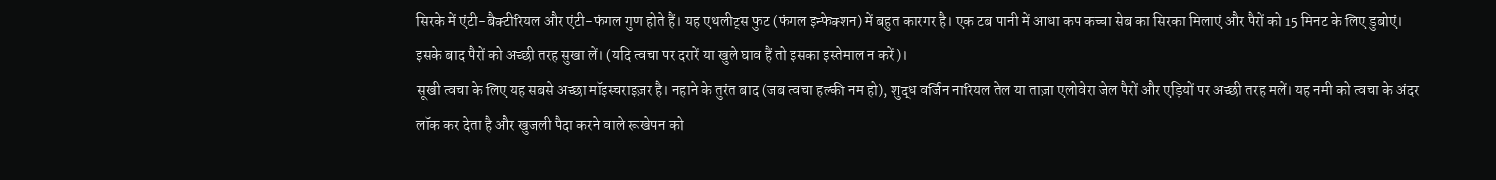सिरके में एंटी-बैक्टीरियल और एंटी-फंगल गुण होते हैं। यह एथलीट्स फुट (फंगल इन्फेक्शन) में बहुत कारगर है। एक टब पानी में आधा कप कच्चा सेब का सिरका मिलाएं और पैरों को 15 मिनट के लिए डुबोएं। इसके बाद पैरों को अच्छी तरह सुखा लें। (यदि त्वचा पर दरारें या खुले घाव हैं तो इसका इस्तेमाल न करें)।
सूखी त्वचा के लिए यह सबसे अच्छा मॉइस्चराइज़र है। नहाने के तुरंत बाद (जब त्वचा हल्की नम हो), शुद्ध वर्जिन नारियल तेल या ताज़ा एलोवेरा जेल पैरों और एड़ियों पर अच्छी तरह मलें। यह नमी को त्वचा के अंदर लॉक कर देता है और खुजली पैदा करने वाले रूखेपन को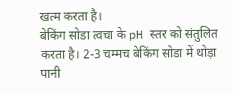खत्म करता है।
बेकिंग सोडा त्वचा के pH स्तर को संतुलित करता है। 2-3 चम्मच बेकिंग सोडा में थोड़ा पानी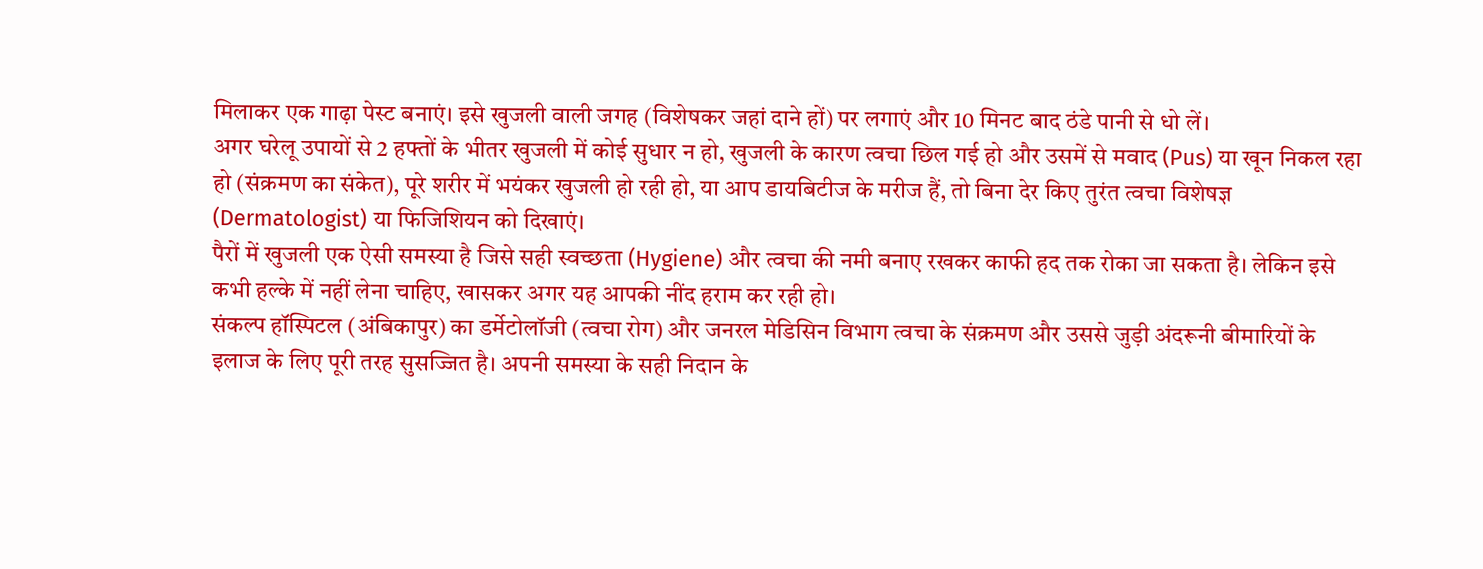मिलाकर एक गाढ़ा पेस्ट बनाएं। इसे खुजली वाली जगह (विशेषकर जहां दाने हों) पर लगाएं और 10 मिनट बाद ठंडे पानी से धो लें।
अगर घरेलू उपायों से 2 हफ्तों के भीतर खुजली में कोई सुधार न हो, खुजली के कारण त्वचा छिल गई हो और उसमें से मवाद (Pus) या खून निकल रहा हो (संक्रमण का संकेत), पूरे शरीर में भयंकर खुजली हो रही हो, या आप डायबिटीज के मरीज हैं, तो बिना देर किए तुरंत त्वचा विशेषज्ञ (Dermatologist) या फिजिशियन को दिखाएं।
पैरों में खुजली एक ऐसी समस्या है जिसे सही स्वच्छता (Hygiene) और त्वचा की नमी बनाए रखकर काफी हद तक रोका जा सकता है। लेकिन इसे कभी हल्के में नहीं लेना चाहिए, खासकर अगर यह आपकी नींद हराम कर रही हो।
संकल्प हॉस्पिटल (अंबिकापुर) का डर्मेटोलॉजी (त्वचा रोग) और जनरल मेडिसिन विभाग त्वचा के संक्रमण और उससे जुड़ी अंदरूनी बीमारियों के इलाज के लिए पूरी तरह सुसज्जित है। अपनी समस्या के सही निदान के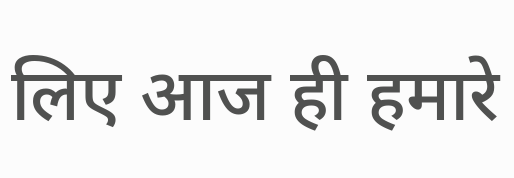लिए आज ही हमारे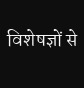विशेषज्ञों से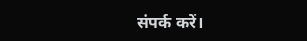संपर्क करें।